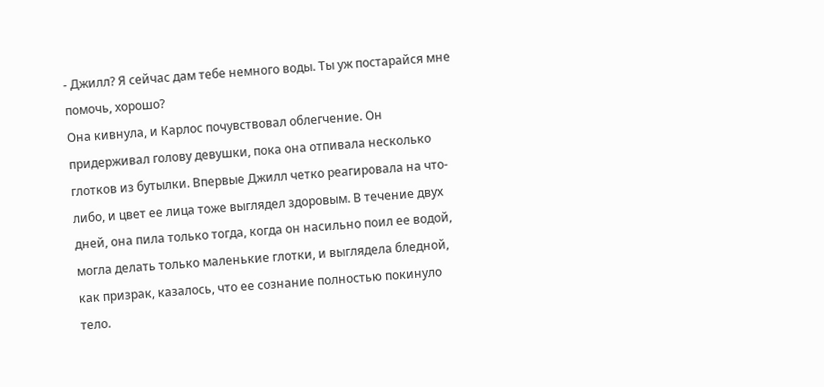- Джилл? Я сейчас дам тебе немного воды. Ты уж постарайся мне помочь, хорошо?
Она кивнула, и Карлос почувствовал облегчение. Он придерживал голову девушки, пока она отпивала несколько глотков из бутылки. Впервые Джилл четко реагировала на что-либо, и цвет ее лица тоже выглядел здоровым. В течение двух дней, она пила только тогда, когда он насильно поил ее водой, могла делать только маленькие глотки, и выглядела бледной, как призрак, казалось, что ее сознание полностью покинуло тело.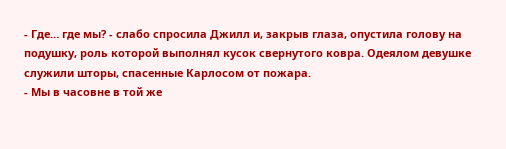- Где… где мы? - слабо спросила Джилл и, закрыв глаза, опустила голову на подушку, роль которой выполнял кусок свернутого ковра. Одеялом девушке служили шторы, спасенные Карлосом от пожара.
- Мы в часовне в той же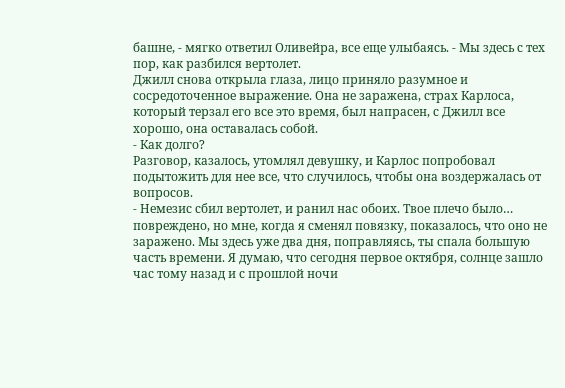башне, - мягко ответил Оливейра, все еще улыбаясь. - Мы здесь с тех пор, как разбился вертолет.
Джилл снова открыла глаза, лицо приняло разумное и сосредоточенное выражение. Она не заражена, страх Карлоса, который терзал его все это время, был напрасен, с Джилл все хорошо, она оставалась собой.
- Как долго?
Разговор, казалось, утомлял девушку, и Карлос попробовал подытожить для нее все, что случилось, чтобы она воздержалась от вопросов.
- Немезис сбил вертолет, и ранил нас обоих. Твое плечо было… повреждено, но мне, когда я сменял повязку, показалось, что оно не заражено. Мы здесь уже два дня, поправляясь, ты спала большую часть времени. Я думаю, что сегодня первое октября, солнце зашло час тому назад и с прошлой ночи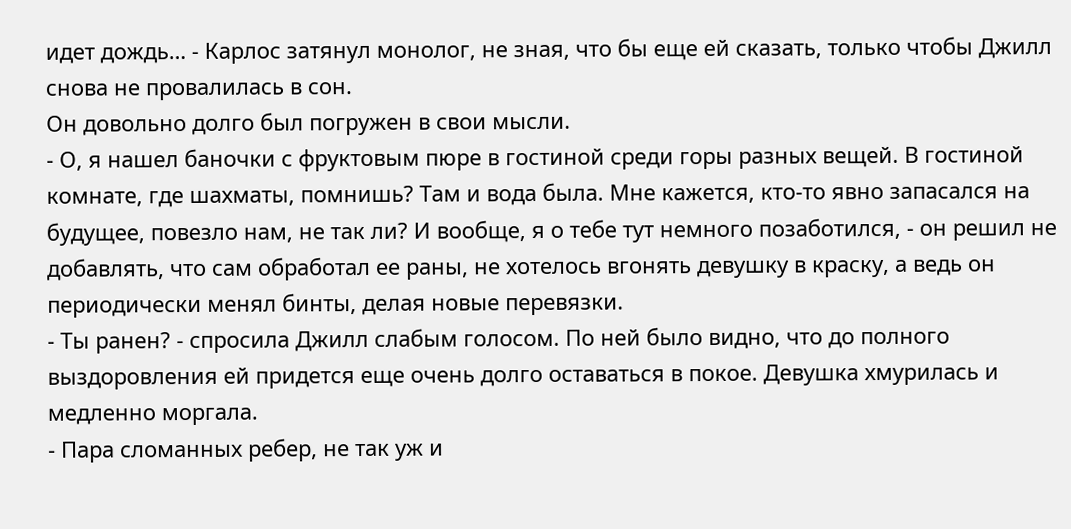идет дождь… - Карлос затянул монолог, не зная, что бы еще ей сказать, только чтобы Джилл снова не провалилась в сон.
Он довольно долго был погружен в свои мысли.
- О, я нашел баночки с фруктовым пюре в гостиной среди горы разных вещей. В гостиной комнате, где шахматы, помнишь? Там и вода была. Мне кажется, кто-то явно запасался на будущее, повезло нам, не так ли? И вообще, я о тебе тут немного позаботился, - он решил не добавлять, что сам обработал ее раны, не хотелось вгонять девушку в краску, а ведь он периодически менял бинты, делая новые перевязки.
- Ты ранен? - спросила Джилл слабым голосом. По ней было видно, что до полного выздоровления ей придется еще очень долго оставаться в покое. Девушка хмурилась и медленно моргала.
- Пара сломанных ребер, не так уж и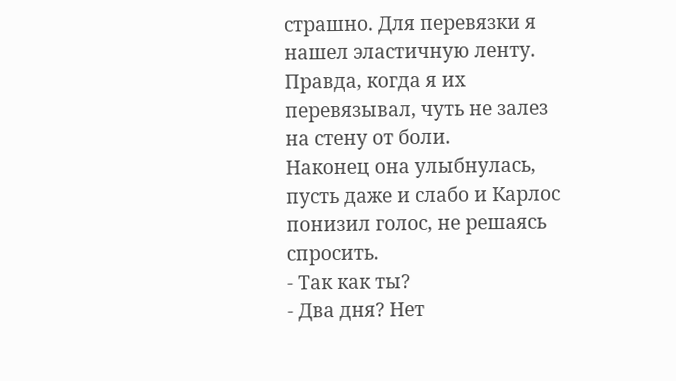страшно. Для перевязки я нашел эластичную ленту. Правда, когда я их перевязывал, чуть не залез на стену от боли.
Наконец она улыбнулась, пусть даже и слабо и Карлос понизил голос, не решаясь спросить.
- Так как ты?
- Два дня? Нет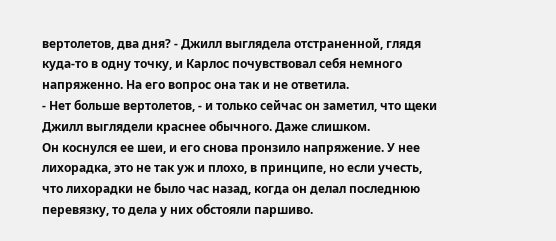вертолетов, два дня? - Джилл выглядела отстраненной, глядя куда-то в одну точку, и Карлос почувствовал себя немного напряженно. На его вопрос она так и не ответила.
- Нет больше вертолетов, - и только сейчас он заметил, что щеки Джилл выглядели краснее обычного. Даже слишком.
Он коснулся ее шеи, и его снова пронзило напряжение. У нее лихорадка, это не так уж и плохо, в принципе, но если учесть, что лихорадки не было час назад, когда он делал последнюю перевязку, то дела у них обстояли паршиво.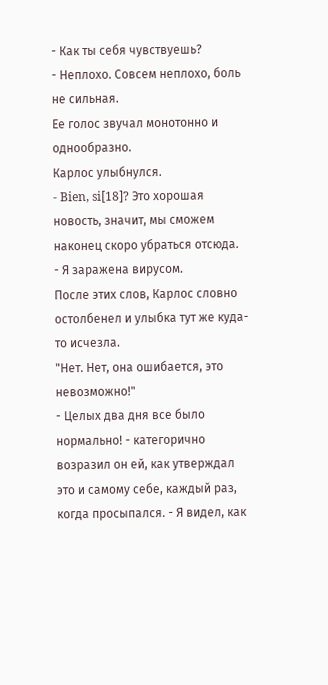- Как ты себя чувствуешь?
- Неплохо. Совсем неплохо, боль не сильная.
Ее голос звучал монотонно и однообразно.
Карлос улыбнулся.
- Bien, si[18]? Это хорошая новость, значит, мы сможем наконец скоро убраться отсюда.
- Я заражена вирусом.
После этих слов, Карлос словно остолбенел и улыбка тут же куда-то исчезла.
"Нет. Нет, она ошибается, это невозможно!"
- Целых два дня все было нормально! - категорично возразил он ей, как утверждал это и самому себе, каждый раз, когда просыпался. - Я видел, как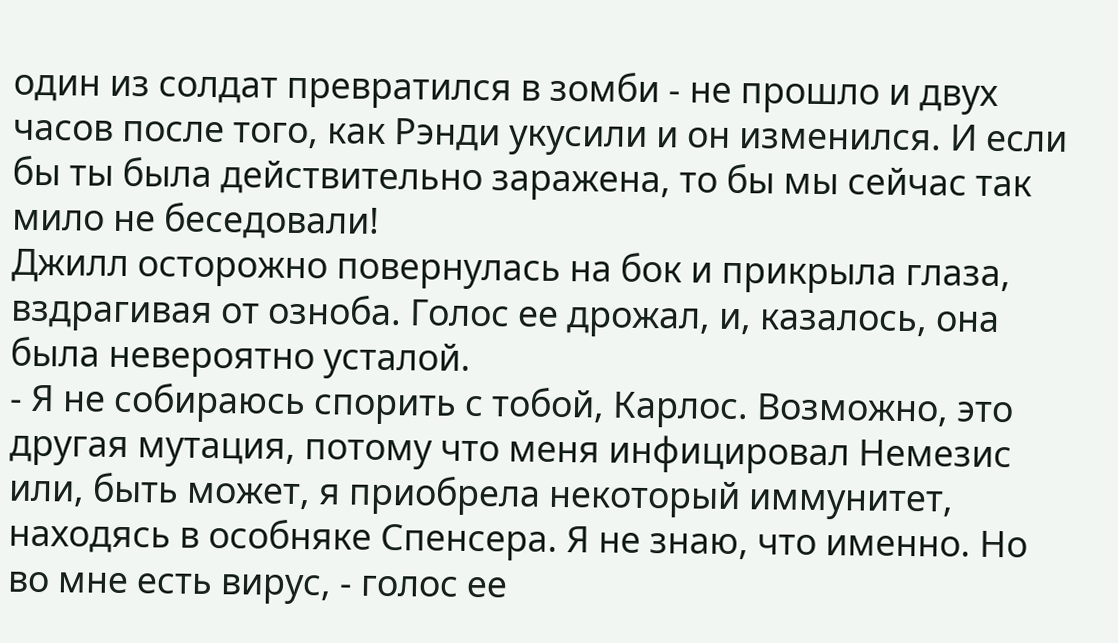один из солдат превратился в зомби - не прошло и двух часов после того, как Рэнди укусили и он изменился. И если бы ты была действительно заражена, то бы мы сейчас так мило не беседовали!
Джилл осторожно повернулась на бок и прикрыла глаза, вздрагивая от озноба. Голос ее дрожал, и, казалось, она была невероятно усталой.
- Я не собираюсь спорить с тобой, Карлос. Возможно, это другая мутация, потому что меня инфицировал Немезис или, быть может, я приобрела некоторый иммунитет, находясь в особняке Спенсера. Я не знаю, что именно. Но во мне есть вирус, - голос ее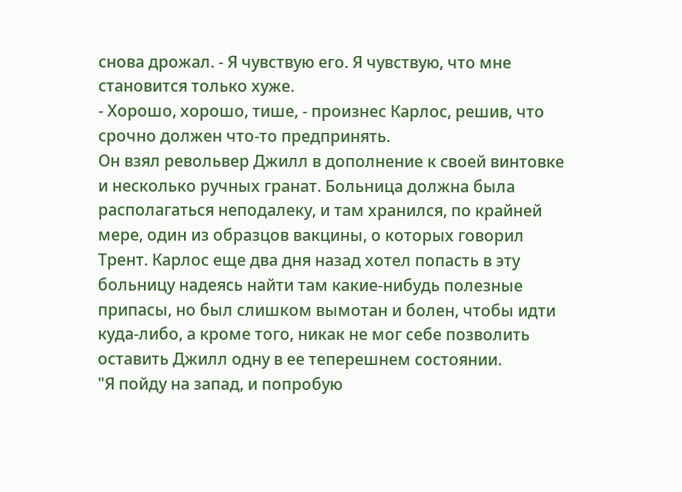снова дрожал. - Я чувствую его. Я чувствую, что мне становится только хуже.
- Хорошо, хорошо, тише, - произнес Карлос, решив, что срочно должен что-то предпринять.
Он взял револьвер Джилл в дополнение к своей винтовке и несколько ручных гранат. Больница должна была располагаться неподалеку, и там хранился, по крайней мере, один из образцов вакцины, о которых говорил Трент. Карлос еще два дня назад хотел попасть в эту больницу надеясь найти там какие-нибудь полезные припасы, но был слишком вымотан и болен, чтобы идти куда-либо, а кроме того, никак не мог себе позволить оставить Джилл одну в ее теперешнем состоянии.
"Я пойду на запад, и попробую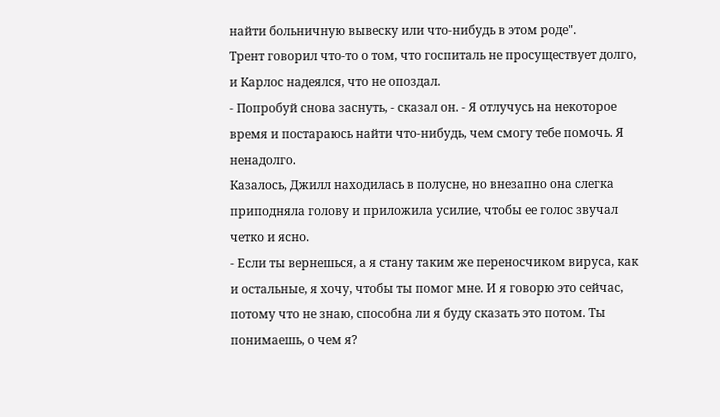найти больничную вывеску или что-нибудь в этом роде".
Трент говорил что-то о том, что госпиталь не просуществует долго, и Карлос надеялся, что не опоздал.
- Попробуй снова заснуть, - сказал он. - Я отлучусь на некоторое время и постараюсь найти что-нибудь, чем смогу тебе помочь. Я ненадолго.
Казалось, Джилл находилась в полусне, но внезапно она слегка приподняла голову и приложила усилие, чтобы ее голос звучал четко и ясно.
- Если ты вернешься, а я стану таким же переносчиком вируса, как и остальные, я хочу, чтобы ты помог мне. И я говорю это сейчас, потому что не знаю, способна ли я буду сказать это потом. Ты понимаешь, о чем я?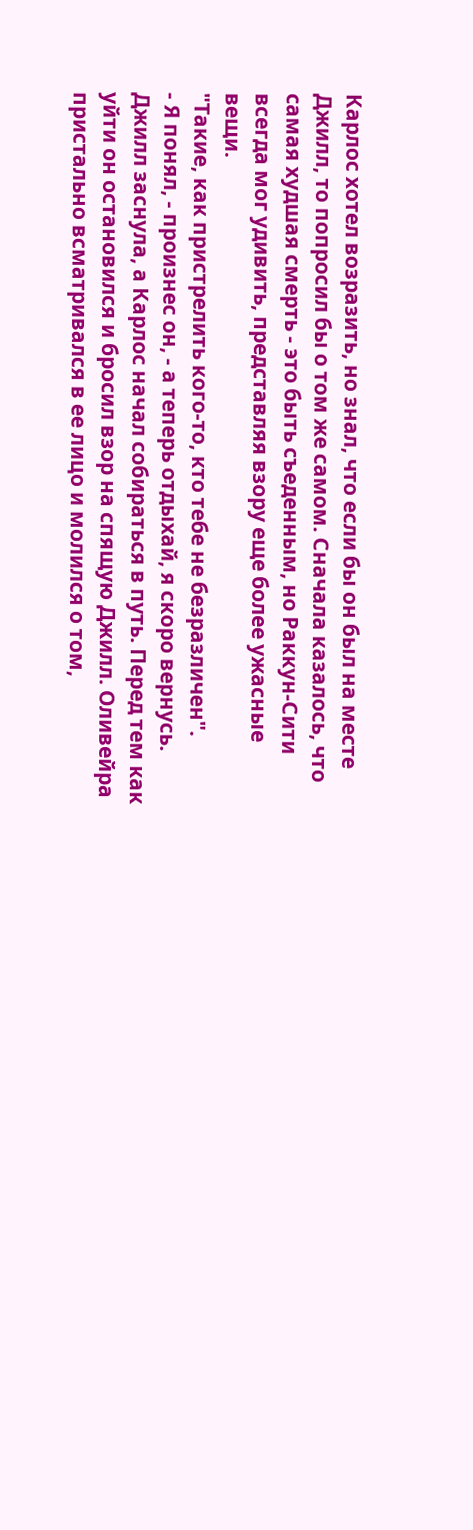Карлос хотел возразить, но знал, что если бы он был на месте Джилл, то попросил бы о том же самом. Сначала казалось, что самая худшая смерть - это быть съеденным, но Раккун-Сити всегда мог удивить, представляя взору еще более ужасные вещи.
"Такие, как пристрелить кого-то, кто тебе не безразличен".
- Я понял, - произнес он, - а теперь отдыхай, я скоро вернусь.
Джилл заснула, а Карлос начал собираться в путь. Перед тем как уйти он остановился и бросил взор на спящую Джилл. Оливейра пристально всматривался в ее лицо и молился о том,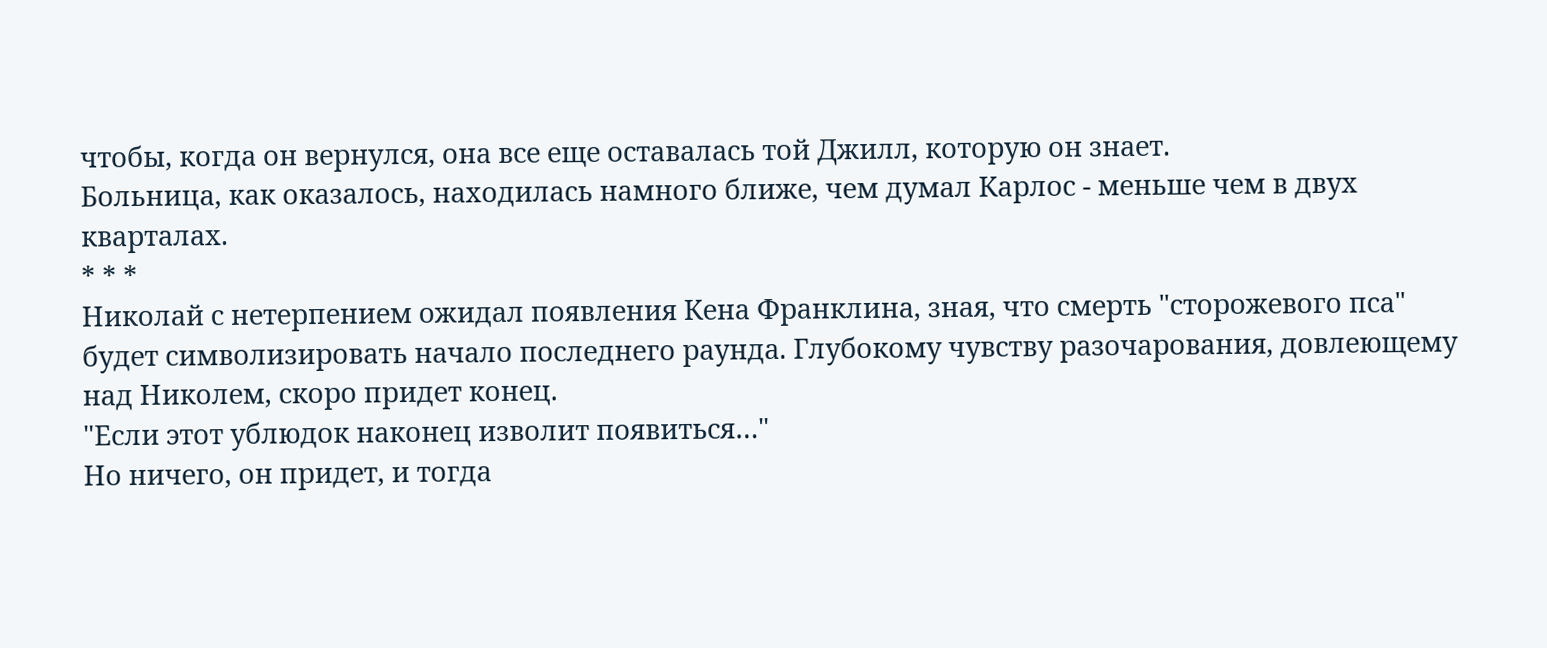чтобы, когда он вернулся, она все еще оставалась той Джилл, которую он знает.
Больница, как оказалось, находилась намного ближе, чем думал Карлос - меньше чем в двух кварталах.
* * *
Николай с нетерпением ожидал появления Кена Франклина, зная, что смерть "сторожевого пса" будет символизировать начало последнего раунда. Глубокому чувству разочарования, довлеющему над Николем, скоро придет конец.
"Если этот ублюдок наконец изволит появиться…"
Но ничего, он придет, и тогда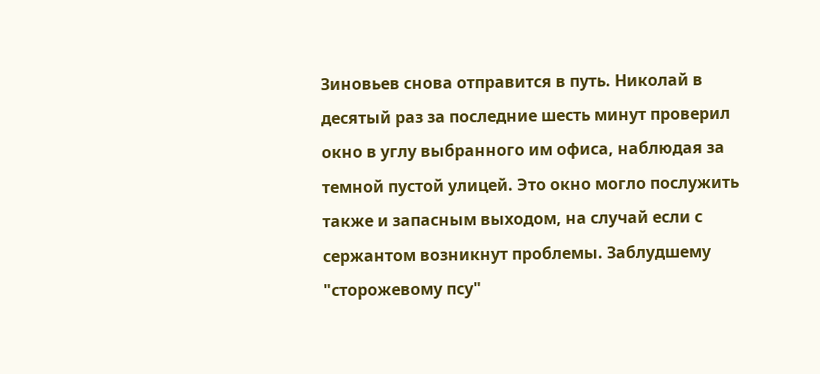Зиновьев снова отправится в путь. Николай в десятый раз за последние шесть минут проверил окно в углу выбранного им офиса, наблюдая за темной пустой улицей. Это окно могло послужить также и запасным выходом, на случай если с сержантом возникнут проблемы. Заблудшему "сторожевому псу"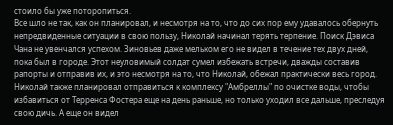стоило бы уже поторопиться.
Все шло не так, как он планировал, и несмотря на то, что до сих пор ему удавалось обернуть непредвиденные ситуации в свою пользу, Николай начинал терять терпение. Поиск Дэвиса Чана не увенчался успехом. Зиновьев даже мельком его не видел в течение тех двух дней, пока был в городе. Этот неуловимый солдат сумел избежать встречи, дважды составив рапорты и отправив их, и это несмотря на то, что Николай, обежал практически весь город.
Николай также планировал отправиться к комплексу "Амбреллы" по очистке воды, чтобы избавиться от Терренса Фостера еще на день раньше, но только уходил все дальше, преследуя свою дичь. А еще он видел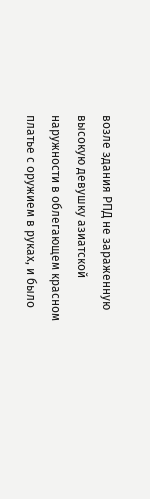возле здания РПД не зараженную высокую девушку азиатской наружности в облегающем красном платье с оружием в руках, и было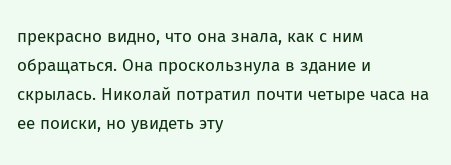прекрасно видно, что она знала, как с ним обращаться. Она проскользнула в здание и скрылась. Николай потратил почти четыре часа на ее поиски, но увидеть эту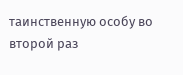таинственную особу во второй раз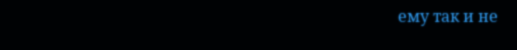ему так и не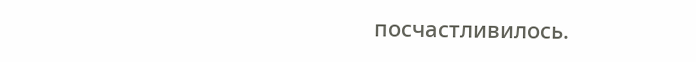посчастливилось.